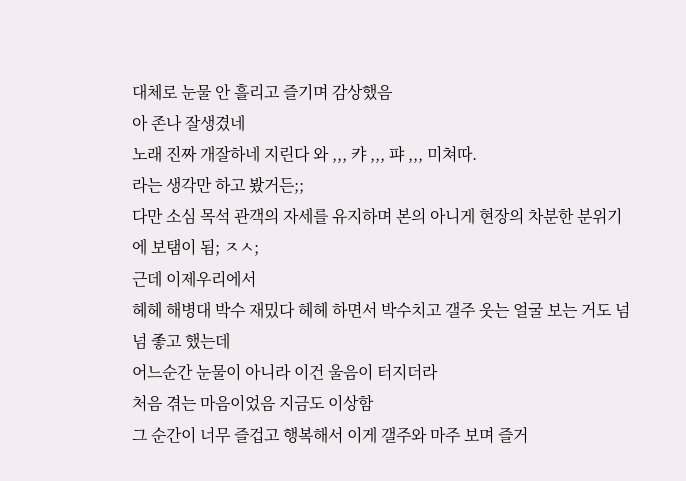대체로 눈물 안 흘리고 즐기며 감상했음
아 존나 잘생겼네
노래 진짜 개잘하네 지린다 와 ,,, 캬 ,,, 퍄 ,,, 미쳐따.
라는 생각만 하고 봤거든;;
다만 소심 목석 관객의 자세를 유지하며 본의 아니게 현장의 차분한 분위기에 보탬이 됨; ㅈㅅ;
근데 이제우리에서
헤헤 해병대 박수 재밌다 헤헤 하면서 박수치고 갤주 웃는 얼굴 보는 거도 넘넘 좋고 했는데
어느순간 눈물이 아니라 이건 울음이 터지더라
처음 겪는 마음이었음 지금도 이상함
그 순간이 너무 즐겁고 행복해서 이게 갤주와 마주 보며 즐거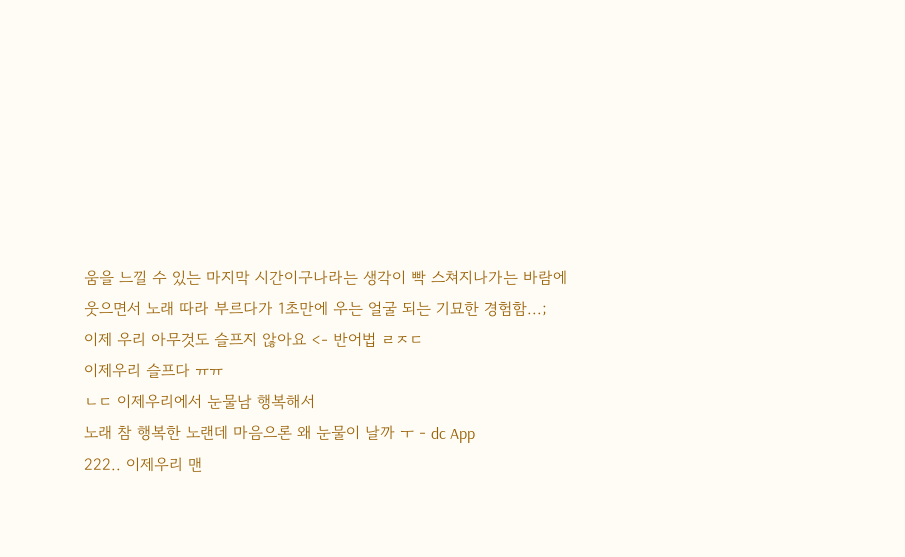움을 느낄 수 있는 마지막 시간이구나라는 생각이 빡 스쳐지나가는 바람에
웃으면서 노래 따라 부르다가 1초만에 우는 얼굴 되는 기묘한 경험함...;
이제 우리 아무것도 슬프지 않아요 <- 반어법 ㄹㅈㄷ
이제우리 슬프다 ㅠㅠ
ㄴㄷ 이제우리에서 눈물남 행복해서
노래 참 행복한 노랜데 마음으론 왜 눈물이 날까 ㅜ - dc App
222.. 이제우리 맨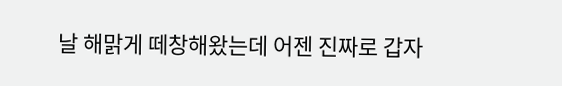날 해맑게 떼창해왔는데 어젠 진짜로 갑자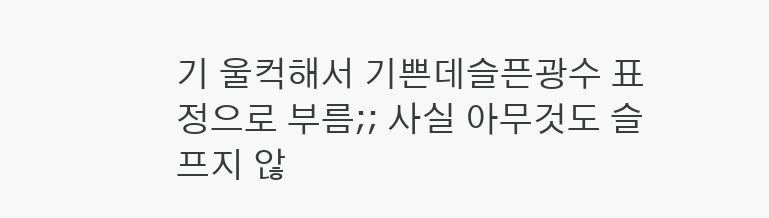기 울컥해서 기쁜데슬픈광수 표정으로 부름;; 사실 아무것도 슬프지 않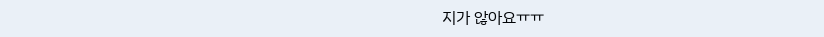지가 않아요ㅠㅠ